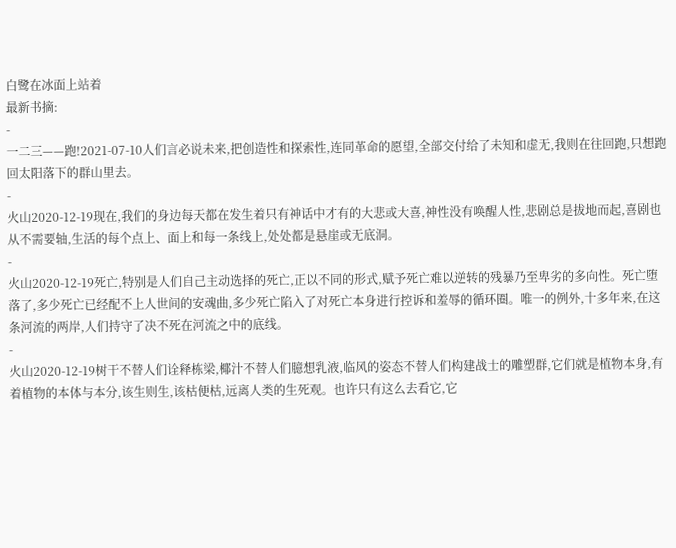白鹭在冰面上站着
最新书摘:
-
一二三——跑!2021-07-10人们言必说未来,把创造性和探索性,连同革命的愿望,全部交付给了未知和虚无,我则在往回跑,只想跑回太阳落下的群山里去。
-
火山2020-12-19现在,我们的身边每天都在发生着只有神话中才有的大悲或大喜,神性没有唤醒人性,悲剧总是拔地而起,喜剧也从不需要轴,生活的每个点上、面上和每一条线上,处处都是悬崖或无底洞。
-
火山2020-12-19死亡,特别是人们自己主动选择的死亡,正以不同的形式,赋予死亡难以逆转的残暴乃至卑劣的多向性。死亡堕落了,多少死亡已经配不上人世间的安魂曲,多少死亡陷入了对死亡本身进行控诉和羞辱的循环圈。唯一的例外,十多年来,在这条河流的两岸,人们持守了决不死在河流之中的底线。
-
火山2020-12-19树干不替人们诠释栋梁,椰汁不替人们臆想乳液,临风的姿态不替人们构建战士的雕塑群,它们就是植物本身,有着植物的本体与本分,该生则生,该枯便枯,远离人类的生死观。也许只有这么去看它,它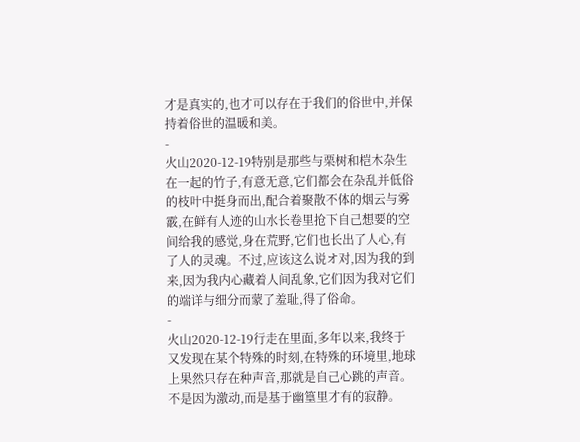才是真实的,也才可以存在于我们的俗世中,并保持着俗世的温暖和美。
-
火山2020-12-19特别是那些与栗树和桤木杂生在一起的竹子,有意无意,它们都会在杂乱并低俗的枝叶中挺身而出,配合着聚散不体的烟云与雾霰,在鲜有人迹的山水长卷里抢下自己想要的空间给我的感觉,身在荒野,它们也长出了人心,有了人的灵魂。不过,应该这么说オ对,因为我的到来,因为我内心藏着人间乱象,它们因为我对它们的端详与细分而蒙了羞耻,得了俗命。
-
火山2020-12-19行走在里面,多年以来,我终于又发现在某个特殊的时刻,在特殊的环境里,地球上果然只存在种声音,那就是自己心跳的声音。不是因为激动,而是基于幽篁里才有的寂静。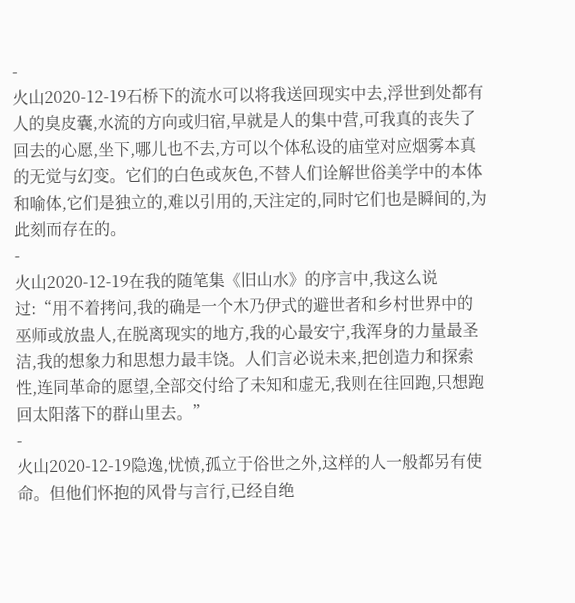-
火山2020-12-19石桥下的流水可以将我送回现实中去,浮世到处都有人的臭皮囊,水流的方向或归宿,早就是人的集中营,可我真的丧失了回去的心愿,坐下,哪儿也不去,方可以个体私设的庙堂对应烟雾本真的无觉与幻变。它们的白色或灰色,不替人们诠解世俗美学中的本体和喻体,它们是独立的,难以引用的,天注定的,同时它们也是瞬间的,为此刻而存在的。
-
火山2020-12-19在我的随笔集《旧山水》的序言中,我这么说过:“用不着拷问,我的确是一个木乃伊式的避世者和乡村世界中的巫师或放蛊人,在脱离现实的地方,我的心最安宁,我浑身的力量最圣洁,我的想象力和思想力最丰饶。人们言必说未来,把创造力和探索性,连同革命的愿望,全部交付给了未知和虚无,我则在往回跑,只想跑回太阳落下的群山里去。”
-
火山2020-12-19隐逸,忧愤,孤立于俗世之外,这样的人一般都另有使命。但他们怀抱的风骨与言行,已经自绝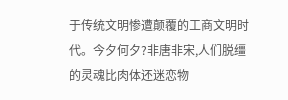于传统文明惨遭颠覆的工商文明时代。今夕何夕?非唐非宋,人们脱缰的灵魂比肉体还迷恋物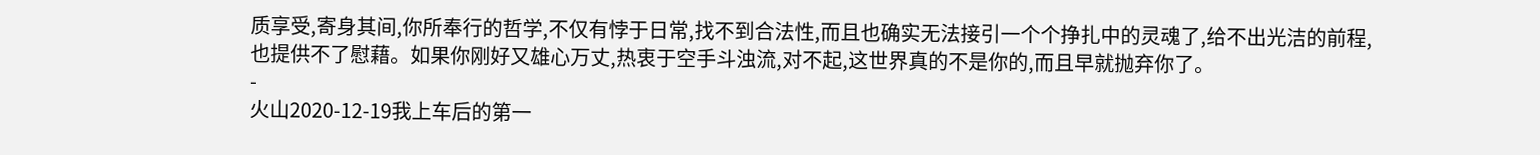质享受,寄身其间,你所奉行的哲学,不仅有悖于日常,找不到合法性,而且也确实无法接引一个个挣扎中的灵魂了,给不出光洁的前程,也提供不了慰藉。如果你刚好又雄心万丈,热衷于空手斗浊流,对不起,这世界真的不是你的,而且早就抛弃你了。
-
火山2020-12-19我上车后的第一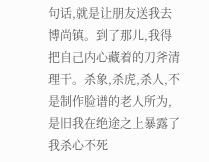句话,就是让朋友送我去博尚镇。到了那儿,我得把自己内心藏着的刀斧清理干。杀象,杀虎,杀人,不是制作脸谱的老人所为,是旧我在绝途之上暴露了我杀心不死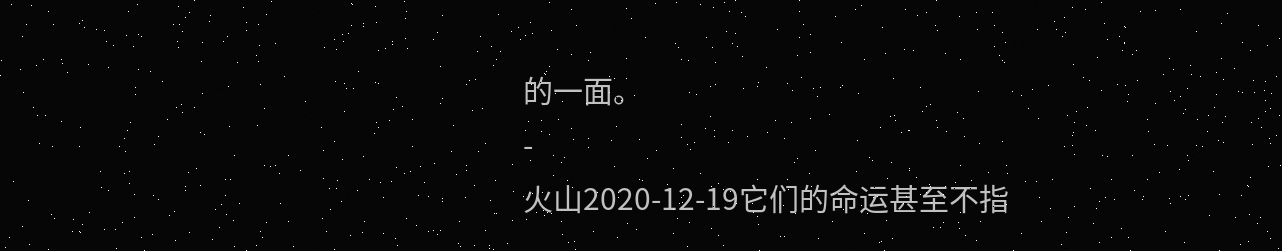的一面。
-
火山2020-12-19它们的命运甚至不指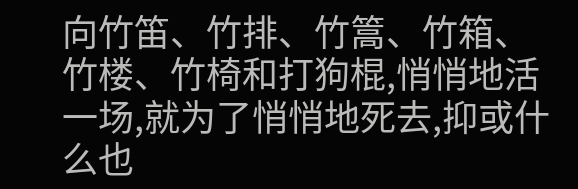向竹笛、竹排、竹篙、竹箱、竹楼、竹椅和打狗棍,悄悄地活一场,就为了悄悄地死去,抑或什么也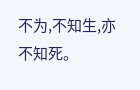不为,不知生,亦不知死。